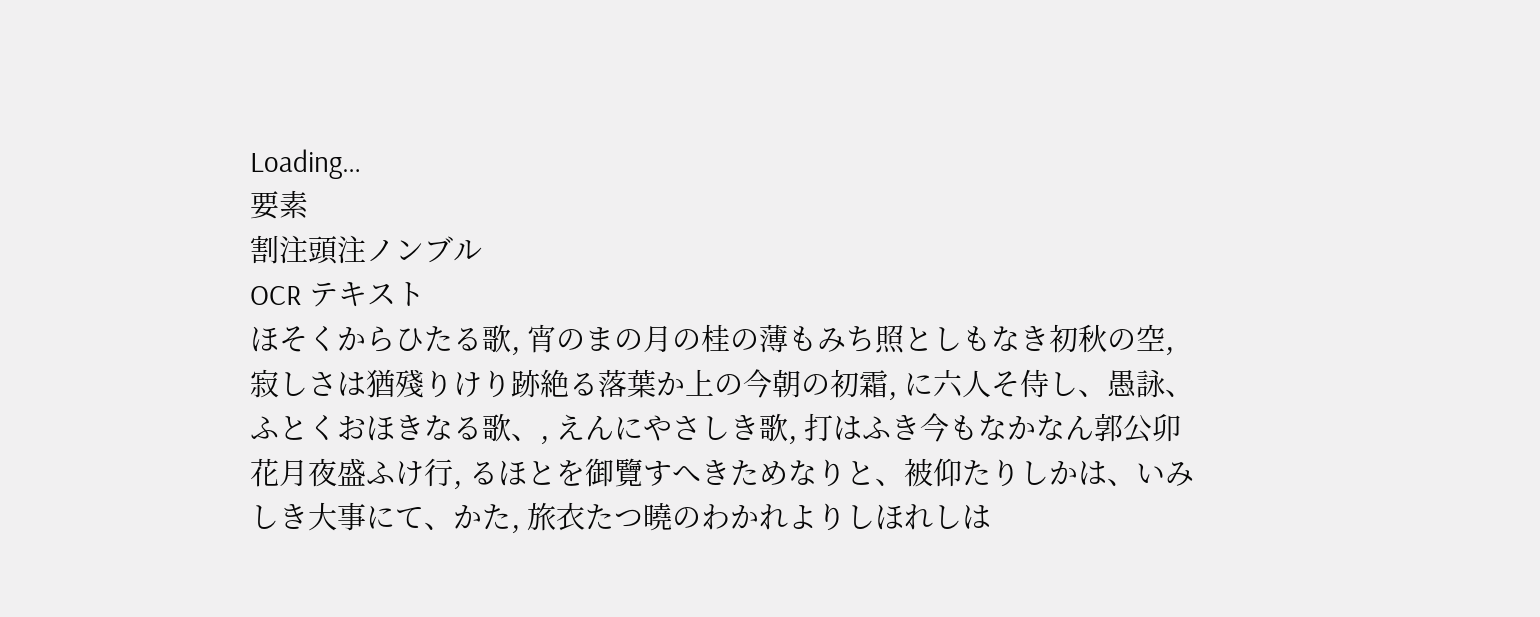Loading…
要素
割注頭注ノンブル
OCR テキスト
ほそくからひたる歌, 宵のまの月の桂の薄もみち照としもなき初秋の空, 寂しさは猶殘りけり跡絶る落葉か上の今朝の初霜, に六人そ侍し、愚詠、ふとくおほきなる歌、, えんにやさしき歌, 打はふき今もなかなん郭公卯花月夜盛ふけ行, るほとを御覽すへきためなりと、被仰たりしかは、いみしき大事にて、かた, 旅衣たつ曉のわかれよりしほれしは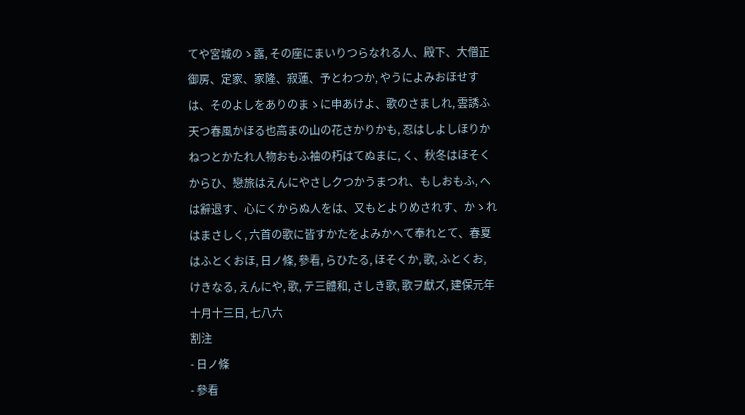てや宮城のゝ露, その座にまいりつらなれる人、殿下、大僧正御房、定家、家隆、寂蓮、予とわつか, やうによみおほせすは、そのよしをありのまゝに申あけよ、歌のさましれ, 雲誘ふ天つ春風かほる也高まの山の花さかりかも, 忍はしよしほりかねつとかたれ人物おもふ袖の朽はてぬまに, く、秋冬はほそくからひ、戀旅はえんにやさしクつかうまつれ、もしおもふ, へは辭退す、心にくからぬ人をは、又もとよりめされす、かゝれはまさしく, 六首の歌に皆すかたをよみかへて奉れとて、春夏はふとくおほ, 日ノ條, 參看, らひたる, ほそくか, 歌, ふとくお, けきなる, えんにや, 歌, テ三體和, さしき歌, 歌ヲ獻ズ, 建保元年十月十三日, 七八六
割注
- 日ノ條
- 參看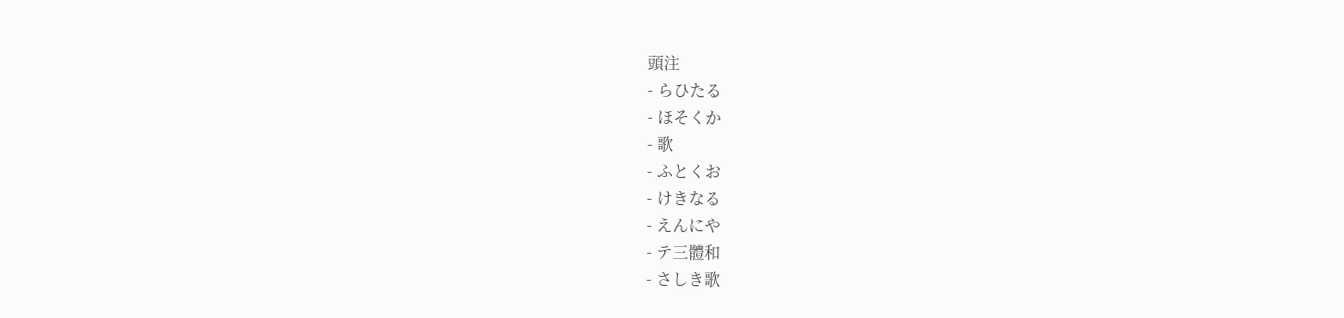頭注
- らひたる
- ほそくか
- 歌
- ふとくお
- けきなる
- えんにや
- テ三體和
- さしき歌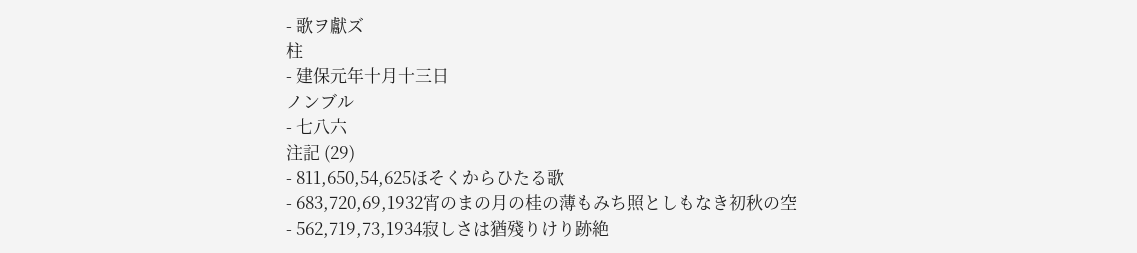- 歌ヲ獻ズ
柱
- 建保元年十月十三日
ノンブル
- 七八六
注記 (29)
- 811,650,54,625ほそくからひたる歌
- 683,720,69,1932宵のまの月の桂の薄もみち照としもなき初秋の空
- 562,719,73,1934寂しさは猶殘りけり跡絶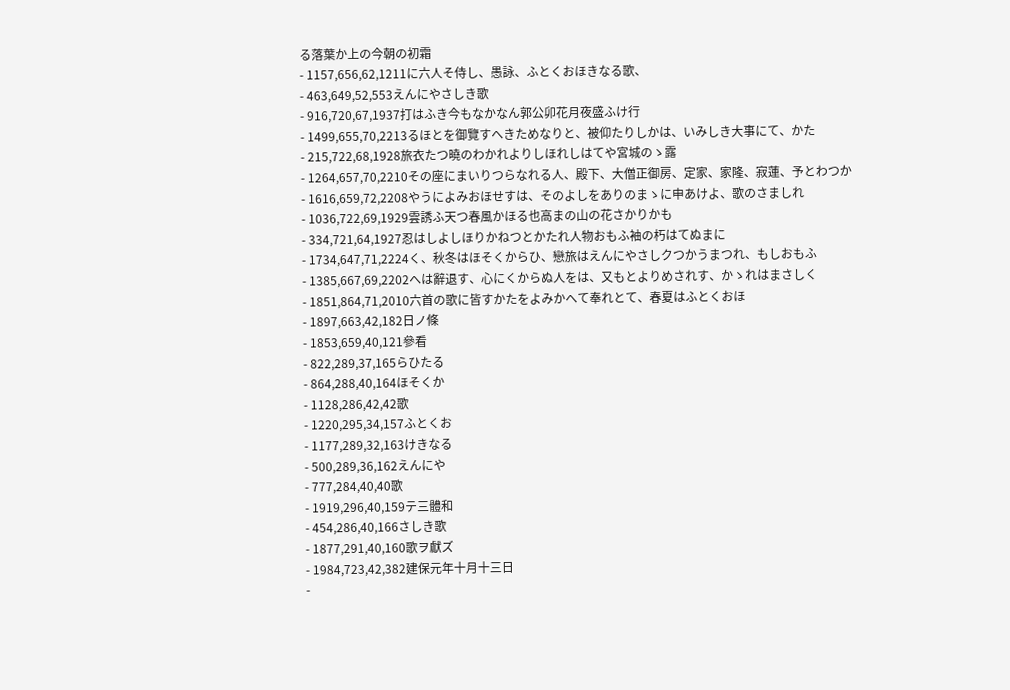る落葉か上の今朝の初霜
- 1157,656,62,1211に六人そ侍し、愚詠、ふとくおほきなる歌、
- 463,649,52,553えんにやさしき歌
- 916,720,67,1937打はふき今もなかなん郭公卯花月夜盛ふけ行
- 1499,655,70,2213るほとを御覽すへきためなりと、被仰たりしかは、いみしき大事にて、かた
- 215,722,68,1928旅衣たつ曉のわかれよりしほれしはてや宮城のゝ露
- 1264,657,70,2210その座にまいりつらなれる人、殿下、大僧正御房、定家、家隆、寂蓮、予とわつか
- 1616,659,72,2208やうによみおほせすは、そのよしをありのまゝに申あけよ、歌のさましれ
- 1036,722,69,1929雲誘ふ天つ春風かほる也高まの山の花さかりかも
- 334,721,64,1927忍はしよしほりかねつとかたれ人物おもふ袖の朽はてぬまに
- 1734,647,71,2224く、秋冬はほそくからひ、戀旅はえんにやさしクつかうまつれ、もしおもふ
- 1385,667,69,2202へは辭退す、心にくからぬ人をは、又もとよりめされす、かゝれはまさしく
- 1851,864,71,2010六首の歌に皆すかたをよみかへて奉れとて、春夏はふとくおほ
- 1897,663,42,182日ノ條
- 1853,659,40,121參看
- 822,289,37,165らひたる
- 864,288,40,164ほそくか
- 1128,286,42,42歌
- 1220,295,34,157ふとくお
- 1177,289,32,163けきなる
- 500,289,36,162えんにや
- 777,284,40,40歌
- 1919,296,40,159テ三體和
- 454,286,40,166さしき歌
- 1877,291,40,160歌ヲ獻ズ
- 1984,723,42,382建保元年十月十三日
-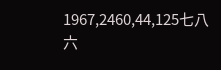1967,2460,44,125七八六